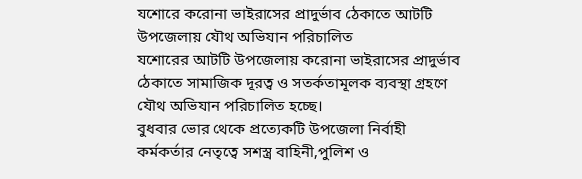যশোরে করোনা ভাইরাসের প্রাদুর্ভাব ঠেকাতে আটটি উপজেলায় যৌথ অভিযান পরিচালিত
যশোরের আটটি উপজেলায় করোনা ভাইরাসের প্রাদুর্ভাব ঠেকাতে সামাজিক দূরত্ব ও সতর্কতামূলক ব্যবস্থা গ্রহণে যৌথ অভিযান পরিচালিত হচ্ছে।
বুধবার ভোর থেকে প্রত্যেকটি উপজেলা নির্বাহী কর্মকর্তার নেতৃত্বে সশস্ত্র বাহিনী,পুলিশ ও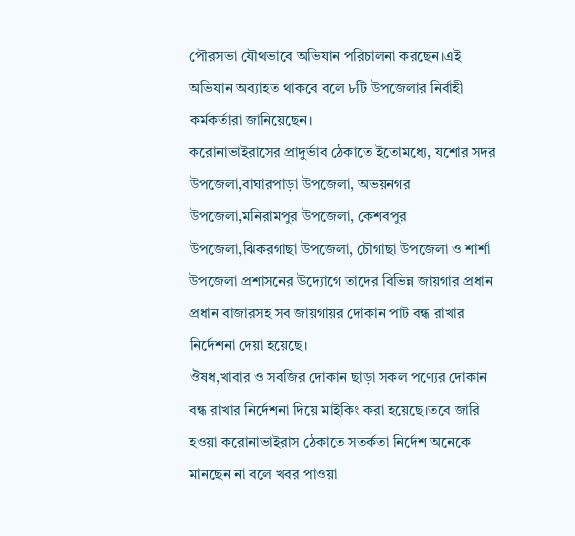পৌরসভা যৌথভাবে অভিযান পরিচালনা করছেন।এই অভিযান অব্যাহত থাকবে বলে ৮টি উপজেলার নির্বাহী কর্মকর্তারা জানিয়েছেন।
করোনাভাইরাসের প্রাদুর্ভাব ঠেকাতে ইতোমধ্যে, যশোর সদর উপজেলা,বাঘারপাড়া উপজেলা, অভয়নগর উপজেলা,মনিরামপুর উপজেলা, কেশবপুর উপজেলা,ঝিকরগাছা উপজেলা, চৌগাছা উপজেলা ও শার্শা উপজেলা প্রশাসনের উদ্যোগে তাদের বিভিন্ন জায়গার প্রধান প্রধান বাজারসহ সব জায়গায়র দোকান পাট বন্ধ রাখার নির্দেশনা দেয়া হয়েছে।
ঔষধ,খাবার ও সবজির দোকান ছাড়া সকল পণ্যের দোকান বন্ধ রাখার নির্দেশনা দিয়ে মাইকিং করা হয়েছে।তবে জারি হওয়া করোনাভাইরাস ঠেকাতে সতর্কতা নির্দেশ অনেকে মানছেন না বলে খবর পাওয়া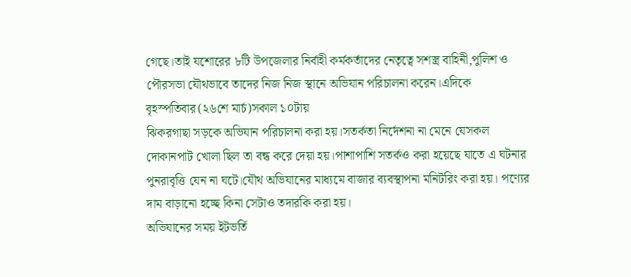গেছে।তাই যশোরের ৮টি উপজেলার নির্বাহী কর্মকর্তাদের নেতৃত্বে সশস্ত্র বাহিনী,পুলিশ ও পৌরসভা যৌথভাবে তাদের নিজ নিজ স্থানে অভিযান পরিচালনা করেন।এদিকে বৃহস্পতিবার(২৬শে মার্চ)সকাল ১০টায়
ঝিকরগাছা সড়কে অভিযান পরিচালনা করা হয়।সতর্কতা নির্দেশনা না মেনে যেসকল দোকানপাট খোলা ছিল তা বন্ধ করে দেয়া হয়।পাশাপাশি সতর্কও করা হয়েছে যাতে এ ঘটনার পুনরাবৃত্তি যেন না ঘটে।যৌথ অভিযানের মাধ্যমে বাজার ব্যবস্থাপনা মনিটরিং করা হয়। পণ্যের দাম বাড়ানো হচ্ছে কিনা সেটাও তদারকি করা হয়।
অভিযানের সময় ইটভর্তি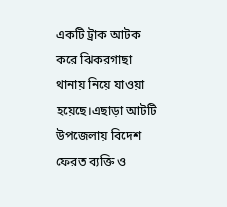একটি ট্রাক আটক করে ঝিকরগাছা থানায় নিয়ে যাওয়া হয়েছে।এছাড়া আটটি উপজেলায় বিদেশ ফেরত ব্যক্তি ও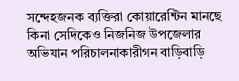সন্দেহজনক ব্যক্তিরা কোয়ারেন্টিন মানছে কিনা সেদিকেও নিজনিজ উপজেলার অভিযান পরিচালনাকারীগন বাড়িবাড়ি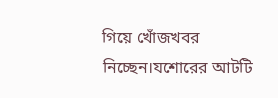গিয়ে খোঁজখবর নিচ্ছেন।যশোরের আটটি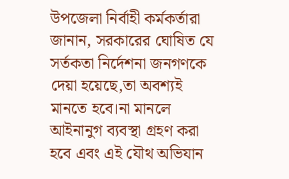উপজেলা নির্বাহী কর্মকর্তারা জানান, সরকারের ঘোষিত যে সর্তকতা নির্দেশনা জনগণকে দেয়া হয়েছে,তা অবশ্যই মানতে হবে।না মানলে আইনানুগ ব্যবস্থা গ্রহণ করা হবে এবং এই যৌথ অভিযান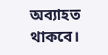অব্যাহত থাকবে।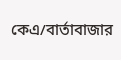কেএ/বার্তাবাজার